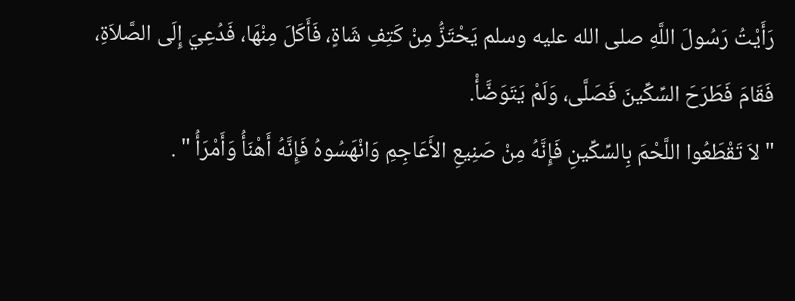رَأَيْتُ رَسُولَ اللَّهِ صلى الله عليه وسلم يَحْتَزُّ مِنْ كَتِفِ شَاةٍ، فَأَكَلَ مِنْهَا، فَدُعِيَ إِلَى الصَّلاَةِ، فَقَامَ فَطَرَحَ السِّكِّينَ فَصَلَّى، وَلَمْ يَتَوَضَّأْ.
" لاَ تَقْطَعُوا اللَّحْمَ بِالسِّكِّينِ فَإِنَّهُ مِنْ صَنِيعِ الأَعَاجِمِ وَانْهَسُوهُ فَإِنَّهُ أَهْنَأُ وَأَمْرَأُ " .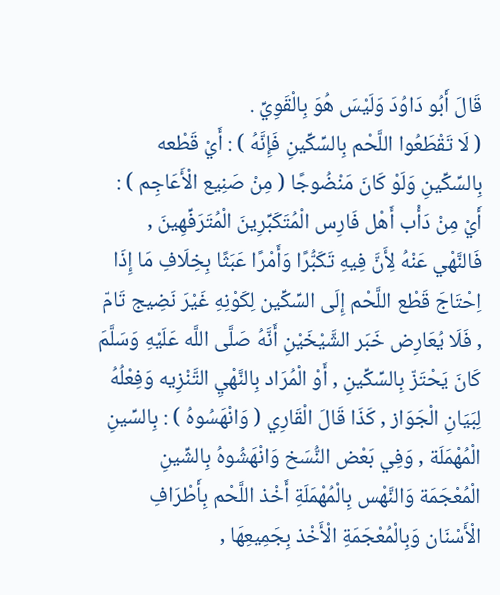قَالَ أَبُو دَاوُدَ وَلَيْسَ هُوَ بِالْقَوِيِّ .
( لَا تَقْطَعُوا اللَّحْم بِالسِّكِّينِ فَإِنَّهُ ) : أَيْ قَطْعه بِالسِّكِّينِ وَلَوْ كَانَ مَنْضُوجًا ( مِنْ صَنِيع الْأَعَاجِم ) : أَيْ مِنْ دَأْب أَهْل فَارِس الْمُتَكَبِّرِينَ الْمُتَرَفِّهِينَ , فَالنَّهْي عَنْهُ لِأَنَّ فِيهِ تَكَبُّرًا وَأَمْرًا عَبَثًا بِخِلَافِ مَا إِذَا اِحْتَاجَ قَطْع اللَّحْم إِلَى السِّكِّين لِكَوْنِهِ غَيْرَ نَضِيج تَامّ , فَلَا يُعَارِض خَبَر الشَّيْخَيْنِ أَنَّهُ صَلَّى اللَّه عَلَيْهِ وَسَلَّمَ كَانَ يَحْتَزّ بِالسِّكِّينِ , أَوْ الْمُرَاد بِالنَّهْيِ التَّنْزِيه وَفِعْلُهُ لِبَيَانِ الْجَوَاز , كَذَا قَالَ الْقَارِي ( وَانْهَسُوهُ ) : بِالسِّينِ الْمُهْمَلَة , وَفِي بَعْض النُّسَخ وَانْهَشُوهُ بِالشِّينِ الْمُعْجَمَة وَالنَّهْس بِالْمُهْمَلَةِ أَخْذ اللَّحْم بِأَطْرَافِ الْأَسْنَان وَبِالْمُعْجَمَةِ الْأَخْذ بِجَمِيعِهَا ,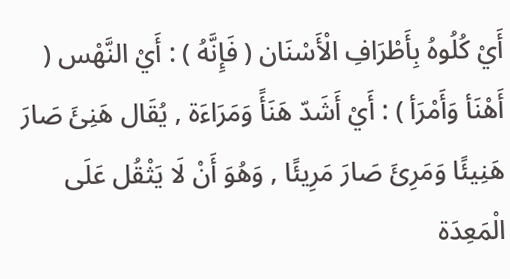أَيْ كُلُوهُ بِأَطْرَافِ الْأَسْنَان ( فَإِنَّهُ ) : أَيْ النَّهْس ( أَهْنَأ وَأَمْرَأ ) : أَيْ أَشَدّ هَنَأً وَمَرَاءَة , يُقَال هَنِئَ صَارَ هَنِيئًا وَمَرِئَ صَارَ مَرِيئًا , وَهُوَ أَنْ لَا يَثْقُل عَلَى الْمَعِدَة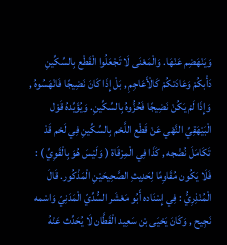وَيَنْهَضِم عَنْهَا. وَالْمَعْنَى لَا تَجْعَلُوا الْقَطْع بِالسِّكِّينِ دَأْبكُمْ وَعَادَتكُمْ كَالْأَعَاجِمِ , بَلْ إِذَا كَانَ نَضِيجًا فَانْهَسُوهُ , وَإِذَا لَمْ يَكُنْ نَضِيجًا فَحُزُّوهُ بِالسِّكِّينِ. وَيُؤَيِّدهُ قَوْل الْبَيْهَقِيِّ النَّهْي عَنْ قَطْع اللَّحْم بِالسِّكِّينِ فِي لَحْم قَدْ تَكَامَلَ نُضْجه , كَذَا فِي الْمِرْقَاة ( وَلَيْسَ هُوَ بِالْقَوِيِّ ) : فَلَا يَكُون مُقَاوِمًا لِحَدِيثِ الصَّحِيحَيْنِ الْمَذْكُور. قَالَ الْمُنْذِرِيُّ : فِي إِسْنَاده أَبُو مَعْشَر السُّدِّيّ الْمَدَنِيّ وَاسْمه نَجِيح , وَكَانَ يَحْيَى بْن سَعِيد الْقَطَّان لَا يُحَدِّث عَنْهُ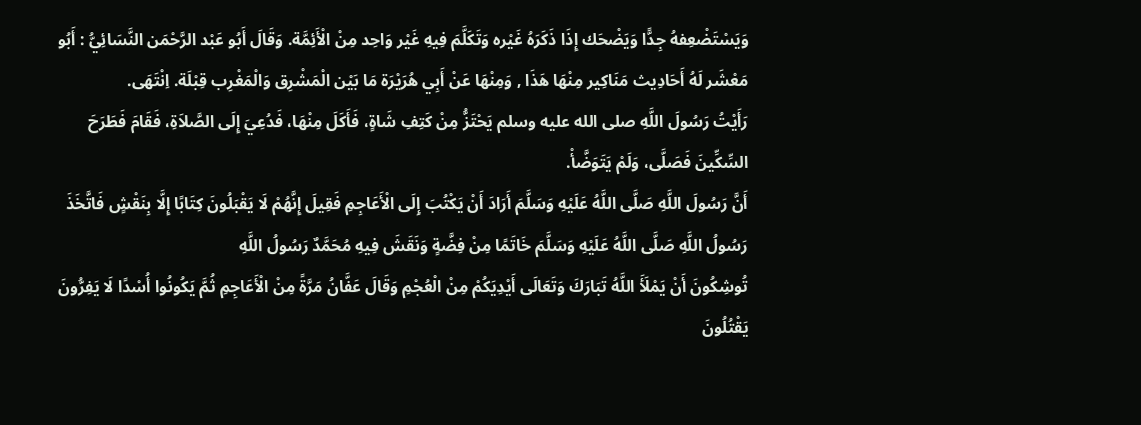وَيَسْتَضْعِفهُ جِدًّا وَيَضْحَك إِذَا ذَكَرَهُ غَيْره وَتَكَلَّمَ فِيهِ غَيْر وَاحِد مِنْ الْأَئِمَّة. وَقَالَ أَبُو عَبْد الرَّحْمَن النَّسَائِيُّ : أَبُو مَعْشَر لَهُ أَحَادِيث مَنَاكِير مِنْهَا هَذَا , وَمِنْهَا عَنْ أَبِي هُرَيْرَة مَا بَيْن الْمَشْرِق وَالْمَغْرِب قِبْلَة. اِنْتَهَى.
رَأَيْتُ رَسُولَ اللَّهِ صلى الله عليه وسلم يَحْتَزُّ مِنْ كَتِفِ شَاةٍ، فَأَكَلَ مِنْهَا، فَدُعِيَ إِلَى الصَّلاَةِ، فَقَامَ فَطَرَحَ السِّكِّينَ فَصَلَّى، وَلَمْ يَتَوَضَّأْ.
أَنَّ رَسُولَ اللَّهِ صَلَّى اللَّهُ عَلَيْهِ وَسَلَّمَ أَرَادَ أَنْ يَكْتُبَ إِلَى الْأَعَاجِمِ فَقِيلَ إِنَّهُمْ لَا يَقْبَلُونَ كِتَابًا إِلَّا بِنَقْشٍ فَاتَّخَذَ رَسُولُ اللَّهِ صَلَّى اللَّهُ عَلَيْهِ وَسَلَّمَ خَاتَمًا مِنْ فِضَّةٍ وَنَقَشَ فِيهِ مُحَمَّدٌ رَسُولُ اللَّهِ
تُوشِكُونَ أَنْ يَمْلَأَ اللَّهُ تَبَارَكَ وَتَعَالَى أَيْدِيَكُمْ مِنْ الْعُجْمِ وَقَالَ عَفَّانُ مَرَّةً مِنْ الْأَعَاجِمِ ثُمَّ يَكُونُوا أُسْدًا لَا يَفِرُّونَ يَقْتُلُونَ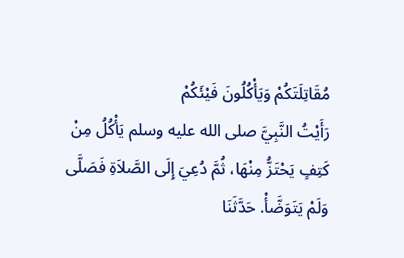مُقَاتِلَتَكُمْ وَيَأْكُلُونَ فَيْئَكُمْ
رَأَيْتُ النَّبِيَّ صلى الله عليه وسلم يَأْكُلُ مِنْ كَتِفٍ يَحْتَزُّ مِنْهَا، ثُمَّ دُعِيَ إِلَى الصَّلاَةِ فَصَلَّى وَلَمْ يَتَوَضَّأْ. حَدَّثَنَا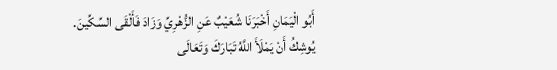أَبُو الْيَمَانِ أَخْبَرَنَا شُعَيْبٌ عَنِ الزُّهْرِيِّ وَزَادَ فَأَلْقَى السِّكِّينَ.
يُوشِكُ أَنْ يَمْلَأَ اللَّهُ تَبَارَكَ وَتَعَالَى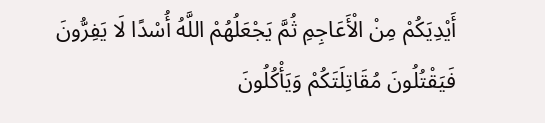أَيْدِيَكُمْ مِنْ الْأَعَاجِمِ ثُمَّ يَجْعَلُهُمْ اللَّهُ أُسْدًا لَا يَفِرُّونَ فَيَقْتُلُونَ مُقَاتِلَتَكُمْ وَيَأْكُلُونَ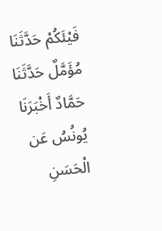فَيْئَكُمْ حَدَّثَنَا مُؤَمَّلٌ حَدَّثَنَا حَمَّادٌ أَخْبَرَنَا يُونُسُ عَن الْحَسَنِ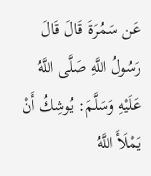عَن سَمُرَةَ قَالَ قَالَ رَسُولُ اللَّهِ صَلَّى اللَّهُ عَلَيْهِ وَسَلَّمَ: يُوشِكُ أَنْ يَمْلَأَ اللَّهُ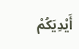أَيْدِيَكُمْ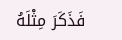فَذَكَرَ مِثْلَهُ